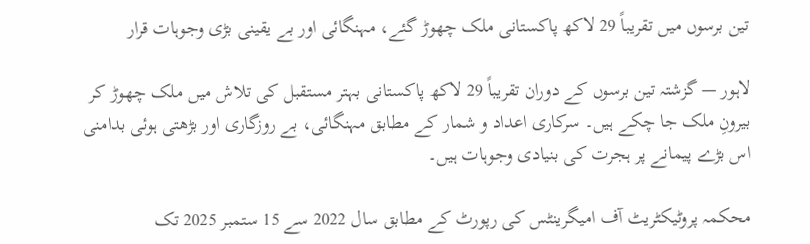تین برسوں میں تقریباً 29 لاکھ پاکستانی ملک چھوڑ گئے، مہنگائی اور بے یقینی بڑی وجوہات قرار

لاہور — گزشتہ تین برسوں کے دوران تقریباً 29 لاکھ پاکستانی بہتر مستقبل کی تلاش میں ملک چھوڑ کر بیرونِ ملک جا چکے ہیں۔ سرکاری اعداد و شمار کے مطابق مہنگائی، بے روزگاری اور بڑھتی ہوئی بدامنی اس بڑے پیمانے پر ہجرت کی بنیادی وجوہات ہیں۔

محکمہ پروٹیکٹریٹ آف امیگرینٹس کی رپورٹ کے مطابق سال 2022 سے 15 ستمبر 2025 تک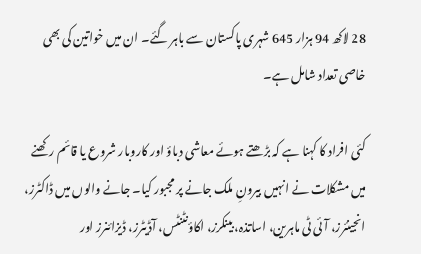28 لاکھ 94 ہزار 645 شہری پاکستان سے باہر گئے۔ ان میں خواتین کی بھی خاصی تعداد شامل ہے۔

کئی افراد کا کہنا ہے کہ بڑھتے ہوئے معاشی دباؤ اور کاروبار شروع یا قائم رکھنے میں مشکلات نے انہیں بیرونِ ملک جانے پر مجبور کیا۔ جانے والوں میں ڈاکٹرز، انجینئرز، آئی ٹی ماہرین، اساتذہ، بینکرز، اکاؤنٹنٹس، آڈیٹرز، ڈیزائنرز اور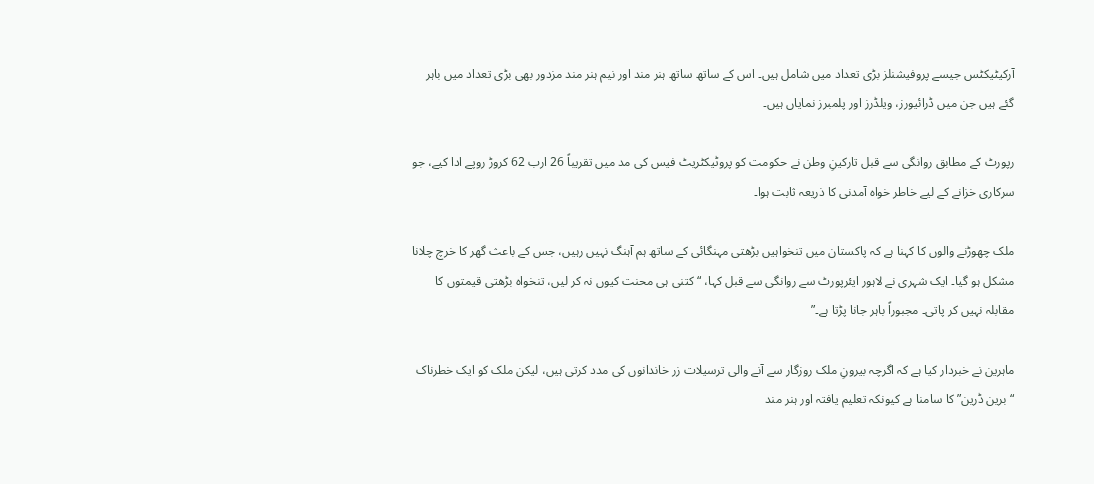آرکیٹیکٹس جیسے پروفیشنلز بڑی تعداد میں شامل ہیں۔ اس کے ساتھ ساتھ ہنر مند اور نیم ہنر مند مزدور بھی بڑی تعداد میں باہر گئے ہیں جن میں ڈرائیورز، ویلڈرز اور پلمبرز نمایاں ہیں۔

رپورٹ کے مطابق روانگی سے قبل تارکینِ وطن نے حکومت کو پروٹیکٹریٹ فیس کی مد میں تقریباً 26 ارب 62 کروڑ روپے ادا کیے، جو سرکاری خزانے کے لیے خاطر خواہ آمدنی کا ذریعہ ثابت ہوا۔

ملک چھوڑنے والوں کا کہنا ہے کہ پاکستان میں تنخواہیں بڑھتی مہنگائی کے ساتھ ہم آہنگ نہیں رہیں، جس کے باعث گھر کا خرچ چلانا مشکل ہو گیا۔ ایک شہری نے لاہور ایئرپورٹ سے روانگی سے قبل کہا، “کتنی ہی محنت کیوں نہ کر لیں، تنخواہ بڑھتی قیمتوں کا مقابلہ نہیں کر پاتی۔ مجبوراً باہر جانا پڑتا ہے۔”

ماہرین نے خبردار کیا ہے کہ اگرچہ بیرونِ ملک روزگار سے آنے والی ترسیلات زر خاندانوں کی مدد کرتی ہیں، لیکن ملک کو ایک خطرناک “برین ڈرین” کا سامنا ہے کیونکہ تعلیم یافتہ اور ہنر مند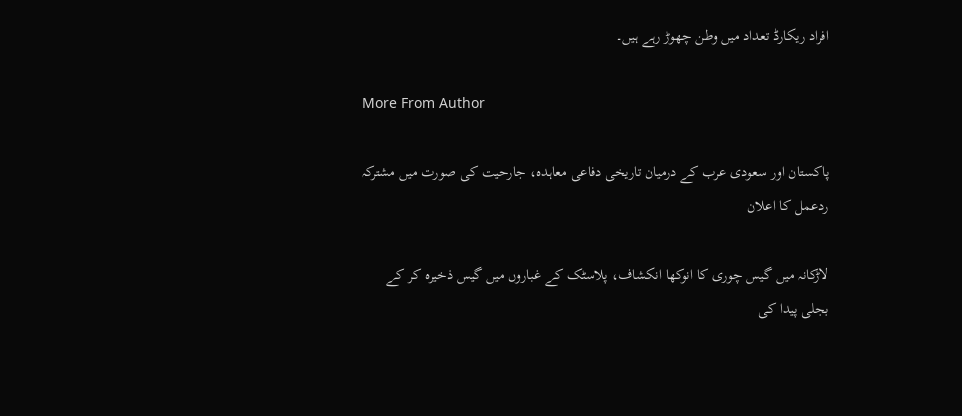افراد ریکارڈ تعداد میں وطن چھوڑ رہے ہیں۔

More From Author

پاکستان اور سعودی عرب کے درمیان تاریخی دفاعی معاہدہ، جارحیت کی صورت میں مشترکہ ردعمل کا اعلان

لاڑکانہ میں گیس چوری کا انوکھا انکشاف، پلاسٹک کے غباروں میں گیس ذخیرہ کر کے بجلی پیدا کی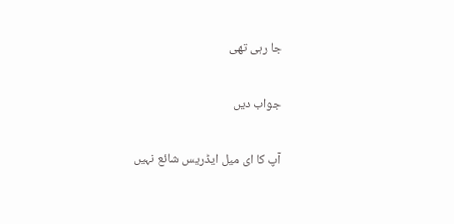جا رہی تھی

جواب دیں

آپ کا ای میل ایڈریس شائع نہیں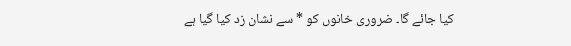کیا جائے گا۔ ضروری خانوں کو * سے نشان زد کیا گیا ہے